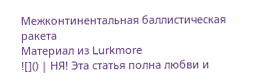Межконтинентальная баллистическая ракета
Материал из Lurkmore
![]() | НЯ! Эта статья полна любви и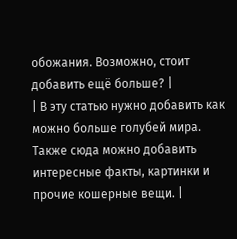обожания. Возможно, стоит добавить ещё больше? |
| В эту статью нужно добавить как можно больше голубей мира. Также сюда можно добавить интересные факты, картинки и прочие кошерные вещи. |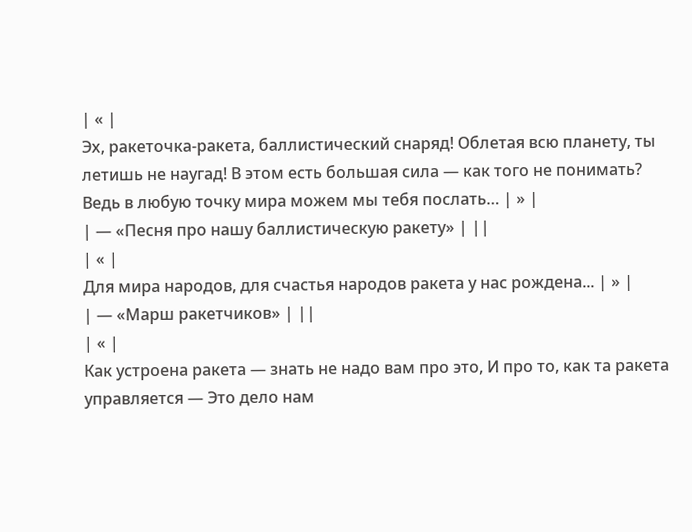| « |
Эх, ракеточка-ракета, баллистический снаряд! Облетая всю планету, ты летишь не наугад! В этом есть большая сила — как того не понимать? Ведь в любую точку мира можем мы тебя послать… | » |
| — «Песня про нашу баллистическую ракету» | ||
| « |
Для мира народов, для счастья народов ракета у нас рождена... | » |
| — «Марш ракетчиков» | ||
| « |
Как устроена ракета — знать не надо вам про это, И про то, как та ракета управляется — Это дело нам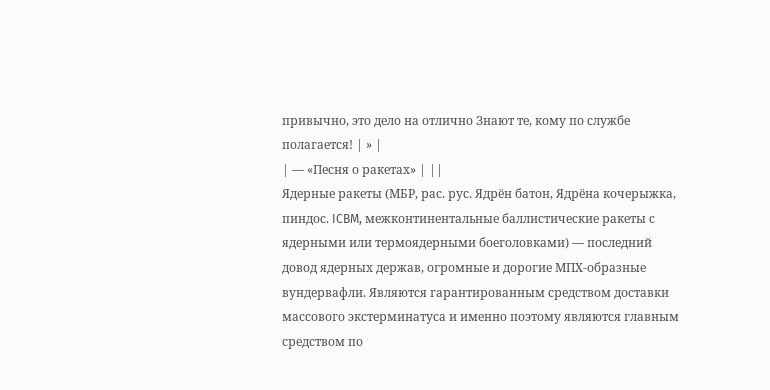привычно, это дело на отлично Знают те, кому по службе полагается! | » |
| — «Песня о ракетах» | ||
Ядерные ракеты (МБР, рас. рус. Ядрён батон, Ядрёна кочерыжка, пиндос. ICBM, межконтинентальные баллистические ракеты с ядерными или термоядерными боеголовками) — последний довод ядерных держав, огромные и дорогие МПХ-образные вундервафли. Являются гарантированным средством доставки массового экстерминатуса и именно поэтому являются главным средством по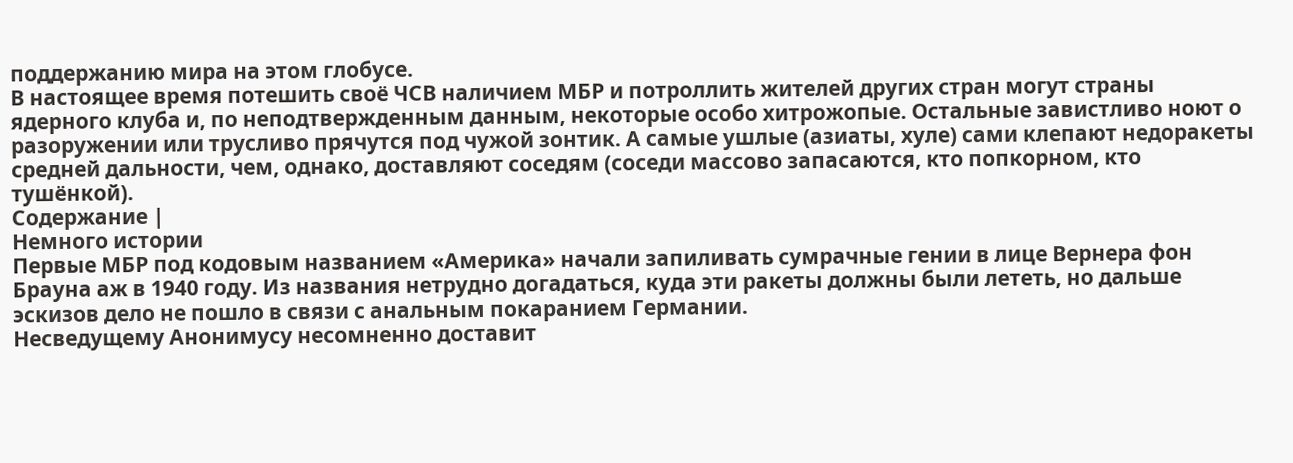поддержанию мира на этом глобусе.
В настоящее время потешить своё ЧСВ наличием МБР и потроллить жителей других стран могут страны ядерного клуба и, по неподтвержденным данным, некоторые особо хитрожопые. Остальные завистливо ноют о разоружении или трусливо прячутся под чужой зонтик. А самые ушлые (азиаты, хуле) сами клепают недоракеты средней дальности, чем, однако, доставляют соседям (соседи массово запасаются, кто попкорном, кто тушёнкой).
Содержание |
Немного истории
Первые МБР под кодовым названием «Америка» начали запиливать сумрачные гении в лице Вернера фон Брауна аж в 1940 году. Из названия нетрудно догадаться, куда эти ракеты должны были лететь, но дальше эскизов дело не пошло в связи с анальным покаранием Германии.
Несведущему Анонимусу несомненно доставит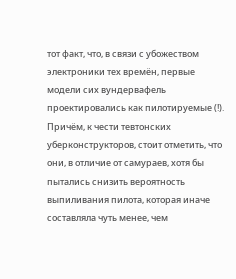тот факт, что, в связи с убожеством электроники тех времён, первые модели сих вундервафель проектировались как пилотируемые (!). Причём, к чести тевтонских уберконструкторов, стоит отметить, что они, в отличие от самураев, хотя бы пытались снизить вероятность выпиливания пилота, которая иначе составляла чуть менее, чем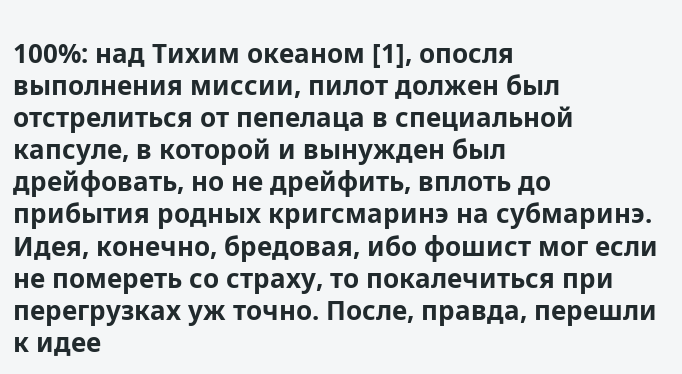100%: над Тихим океаном [1], опосля выполнения миссии, пилот должен был отстрелиться от пепелаца в специальной капсуле, в которой и вынужден был дрейфовать, но не дрейфить, вплоть до прибытия родных кригсмаринэ на субмаринэ. Идея, конечно, бредовая, ибо фошист мог если не помереть со страху, то покалечиться при перегрузках уж точно. После, правда, перешли к идее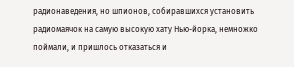радионаведения, но шпионов, собиравшихся установить радиомаячок на самую высокую хату Нью-йорка, немножко поймали, и пришлось отказаться и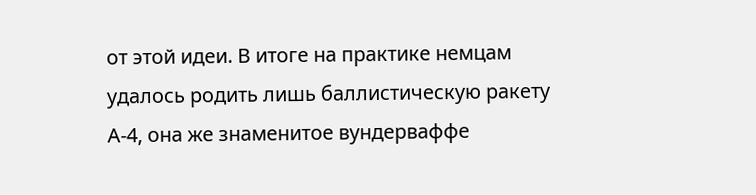от этой идеи. В итоге на практике немцам удалось родить лишь баллистическую ракету А-4, она же знаменитое вундерваффе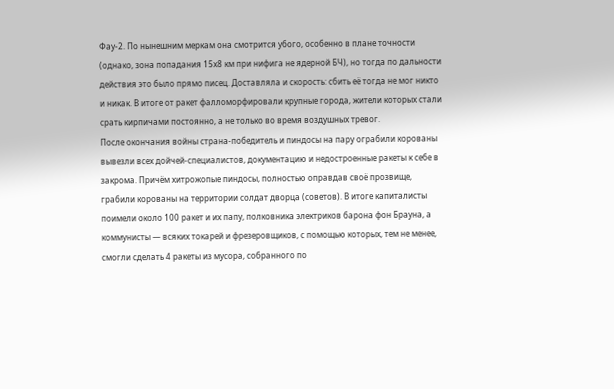Фау-2. По нынешним меркам она смотрится убого, особенно в плане точности (однако, зона попадания 15х8 км при нифига не ядерной БЧ), но тогда по дальности действия это было прямо писец. Доставляла и скорость: сбить её тогда не мог никто и никак. В итоге от ракет фалломорфировали крупные города, жители которых стали срать кирпичами постоянно, а не только во время воздушных тревог.
После окончания войны страна-победитель и пиндосы на пару ограбили корованы вывезли всех дойчей-специалистов, документацию и недостроенные ракеты к себе в закрома. Причём хитрожопые пиндосы, полностью оправдав своё прозвище, грабили корованы на территории солдат дворца (советов). В итоге капиталисты поимели около 100 ракет и их папу, полковника электриков барона фон Брауна, а коммунисты — всяких токарей и фрезеровщиков, с помощью которых, тем не менее, смогли сделать 4 ракеты из мусора, собранного по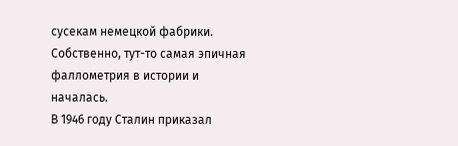сусекам немецкой фабрики. Собственно, тут-то самая эпичная фаллометрия в истории и началась.
В 1946 году Сталин приказал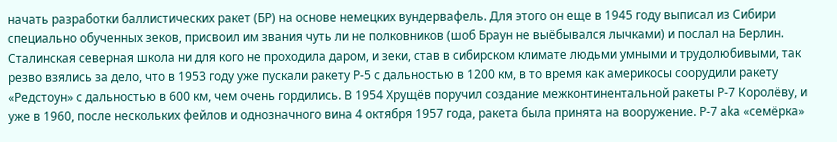начать разработки баллистических ракет (БР) на основе немецких вундервафель. Для этого он еще в 1945 году выписал из Сибири специально обученных зеков, присвоил им звания чуть ли не полковников (шоб Браун не выёбывался лычками) и послал на Берлин. Сталинская северная школа ни для кого не проходила даром, и зеки, став в сибирском климате людьми умными и трудолюбивыми, так резво взялись за дело, что в 1953 году уже пускали ракету Р-5 с дальностью в 1200 км, в то время как америкосы соорудили ракету «Редстоун» с дальностью в 600 км, чем очень гордились. В 1954 Хрущёв поручил создание межконтинентальной ракеты Р-7 Королёву, и уже в 1960, после нескольких фейлов и однозначного вина 4 октября 1957 года, ракета была принята на вооружение. Р-7 aka «семёрка»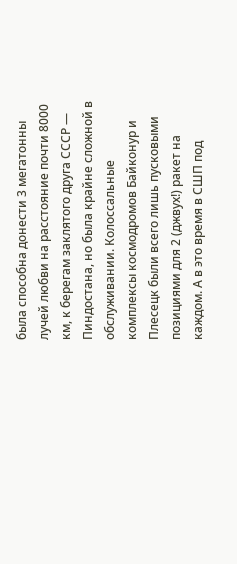была способна донести 3 мегатонны лучей любви на расстояние почти 8000 км, к берегам заклятого друга СССР — Пиндостана, но была крайне сложной в обслуживании. Колоссальные комплексы космодромов Байконур и Плесецк были всего лишь пусковыми позициями для 2 (джвух!) ракет на каждом. А в это время в СШП под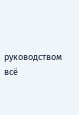руководством всё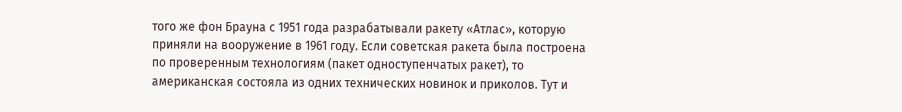того же фон Брауна с 1951 года разрабатывали ракету «Атлас», которую приняли на вооружение в 1961 году. Если советская ракета была построена по проверенным технологиям (пакет одноступенчатых ракет), то американская состояла из одних технических новинок и приколов. Тут и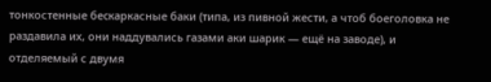тонкостенные беcкаркасные баки (типа, из пивной жести, а чтоб боеголовка не раздавила их, они наддувались газами аки шарик — ещё на заводе), и отделяемый с двумя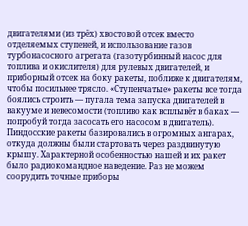двигателями (из трёх) хвостовой отсек вместо отделяемых ступеней, и использование газов турбонасосного агрегата (газотурбинный насос для топлива и окислителя) для рулевых двигателей, и приборный отсек на боку ракеты, поближе к двигателям, чтобы посильнее трясло. «Ступенчатые» ракеты все тогда боялись строить — пугала тема запуска двигателей в вакууме и невесомости (топливо как всплывёт в баках — попробуй тогда засосать его насосом в двигатель). Пиндосские ракеты базировались в огромных ангарах, откуда должны были стартовать через раздвинутую крышу. Характерной особенностью нашей и их ракет было радиокомандное наведение. Раз не можем соорудить точные приборы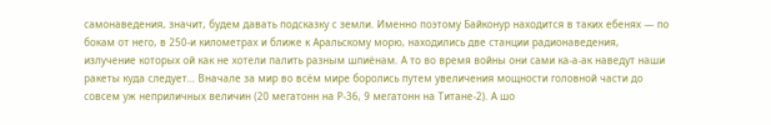самонаведения, значит, будем давать подсказку с земли. Именно поэтому Байконур находится в таких ебенях — по бокам от него, в 250-и километрах и ближе к Аральскому морю, находились две станции радионаведения, излучение которых ой как не хотели палить разным шпиёнам. А то во время войны они сами ка-а-ак наведут наши ракеты куда следует… Вначале за мир во всём мире боролись путем увеличения мощности головной части до совсем уж неприличных величин (20 мегатонн на Р-36, 9 мегатонн на Титане-2). А шо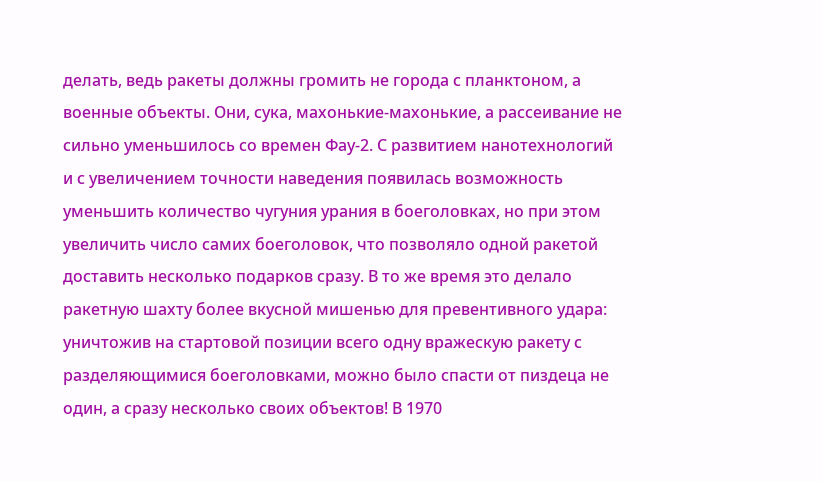делать, ведь ракеты должны громить не города с планктоном, а военные объекты. Они, сука, махонькие-махонькие, а рассеивание не сильно уменьшилось со времен Фау-2. С развитием нанотехнологий и с увеличением точности наведения появилась возможность уменьшить количество чугуния урания в боеголовках, но при этом увеличить число самих боеголовок, что позволяло одной ракетой доставить несколько подарков сразу. В то же время это делало ракетную шахту более вкусной мишенью для превентивного удара: уничтожив на стартовой позиции всего одну вражескую ракету с разделяющимися боеголовками, можно было спасти от пиздеца не один, а сразу несколько своих объектов! В 1970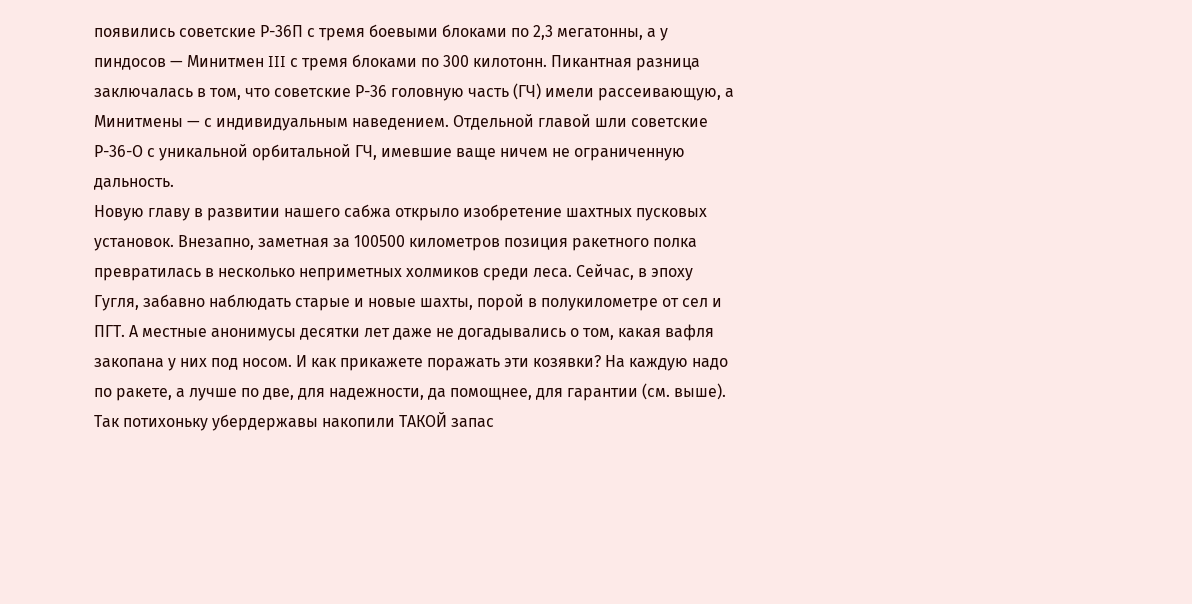появились советские Р-36П с тремя боевыми блоками по 2,3 мегатонны, а у пиндосов — Минитмен III с тремя блоками по 300 килотонн. Пикантная разница заключалась в том, что советские Р-36 головную часть (ГЧ) имели рассеивающую, а Минитмены — с индивидуальным наведением. Отдельной главой шли советские Р-36-О с уникальной орбитальной ГЧ, имевшие ваще ничем не ограниченную дальность.
Новую главу в развитии нашего сабжа открыло изобретение шахтных пусковых установок. Внезапно, заметная за 100500 километров позиция ракетного полка превратилась в несколько неприметных холмиков среди леса. Сейчас, в эпоху Гугля, забавно наблюдать старые и новые шахты, порой в полукилометре от сел и ПГТ. А местные анонимусы десятки лет даже не догадывались о том, какая вафля закопана у них под носом. И как прикажете поражать эти козявки? На каждую надо по ракете, а лучше по две, для надежности, да помощнее, для гарантии (см. выше). Так потихоньку убердержавы накопили ТАКОЙ запас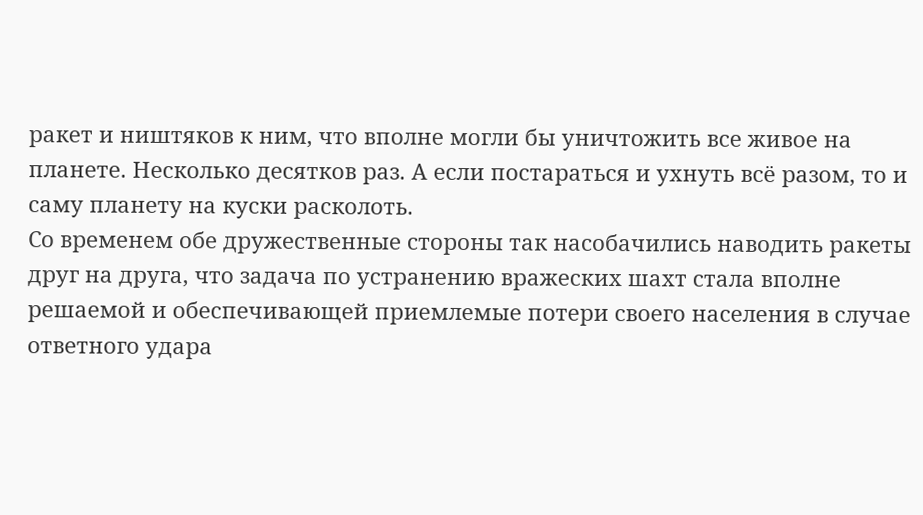ракет и ништяков к ним, что вполне могли бы уничтожить все живое на планете. Несколько десятков раз. А если постараться и ухнуть всё разом, то и саму планету на куски расколоть.
Со временем обе дружественные стороны так насобачились наводить ракеты друг на друга, что задача по устранению вражеских шахт стала вполне решаемой и обеспечивающей приемлемые потери своего населения в случае ответного удара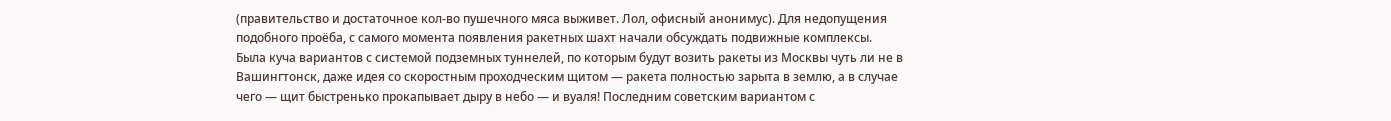(правительство и достаточное кол-во пушечного мяса выживет. Лол, офисный анонимус). Для недопущения подобного проёба, с самого момента появления ракетных шахт начали обсуждать подвижные комплексы. Была куча вариантов с системой подземных туннелей, по которым будут возить ракеты из Москвы чуть ли не в Вашингтонск, даже идея со скоростным проходческим щитом — ракета полностью зарыта в землю, а в случае чего — щит быстренько прокапывает дыру в небо — и вуаля! Последним советским вариантом с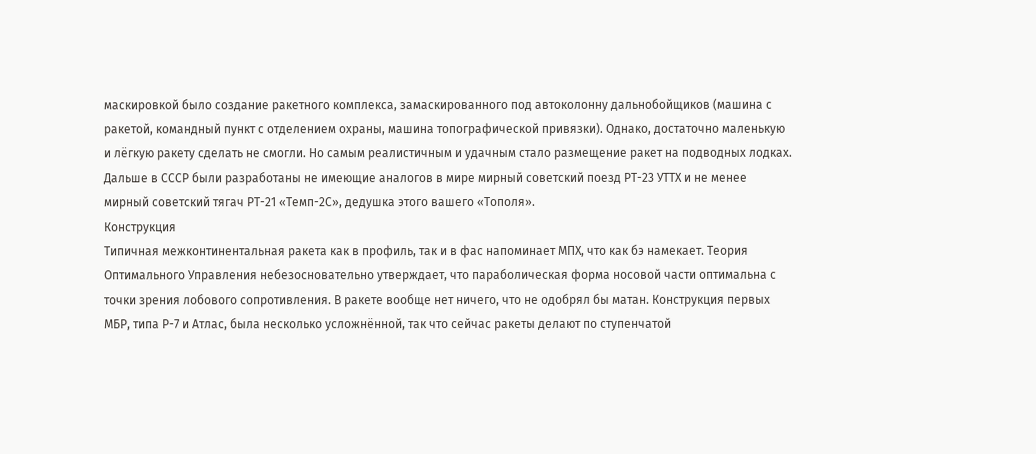маскировкой было создание ракетного комплекса, замаскированного под автоколонну дальнобойщиков (машина с ракетой, командный пункт с отделением охраны, машина топографической привязки). Однако, достаточно маленькую и лёгкую ракету сделать не смогли. Но самым реалистичным и удачным стало размещение ракет на подводных лодках. Дальше в СССР были разработаны не имеющие аналогов в мире мирный советский поезд РТ-23 УТТХ и не менее мирный советский тягач РТ-21 «Темп-2С», дедушка этого вашего «Тополя».
Конструкция
Типичная межконтинентальная ракета как в профиль, так и в фас напоминает МПХ, что как бэ намекает. Теория Оптимального Управления небезосновательно утверждает, что параболическая форма носовой части оптимальна с точки зрения лобового сопротивления. В ракете вообще нет ничего, что не одобрял бы матан. Конструкция первых МБР, типа Р-7 и Атлас, была несколько усложнённой, так что сейчас ракеты делают по ступенчатой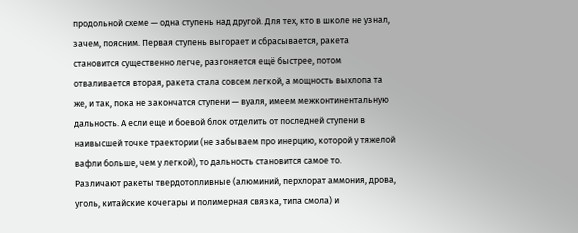продольной схеме — одна ступень над другой. Для тех, кто в школе не узнал, зачем, поясним. Первая ступень выгорает и сбрасывается, ракета становится существенно легче, разгоняется ещё быстрее, потом отваливается вторая, ракета стала совсем легкой, а мощность выхлопа та же, и так, пока не закончатся ступени — вуаля, имеем межконтинентальную дальность. А если еще и боевой блок отделить от последней ступени в наивысшей точке траектории (не забываем про инерцию, которой у тяжелой вафли больше, чем у легкой), то дальность становится самое то.
Различают ракеты твердотопливные (алюминий, перхлорат аммония, дрова, уголь, китайские кочегары и полимерная связка, типа смола) и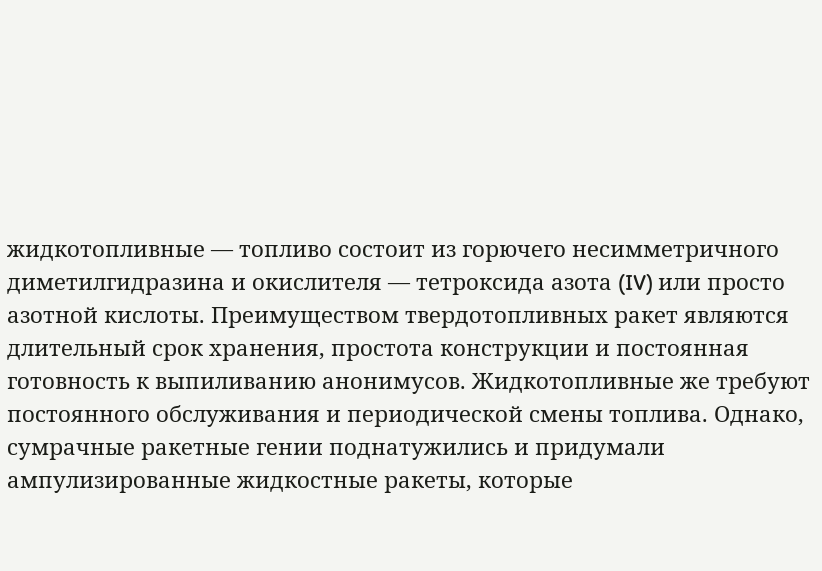жидкотопливные — топливо состоит из горючего несимметричного диметилгидразина и окислителя — тетроксида азота (IV) или просто азотной кислоты. Преимуществом твердотопливных ракет являются длительный срок хранения, простота конструкции и постоянная готовность к выпиливанию анонимусов. Жидкотопливные же требуют постоянного обслуживания и периодической смены топлива. Однако, сумрачные ракетные гении поднатужились и придумали ампулизированные жидкостные ракеты, которые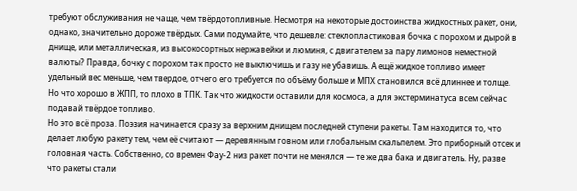требуют обслуживания не чаще, чем твёрдотопливные. Несмотря на некоторые достоинства жидкостных ракет, они, однако, значительно дороже твёрдых. Сами подумайте, что дешевле: стеклопластиковая бочка с порохом и дырой в днище, или металлическая, из высокосортных нержавейки и люминя, с двигателем за пару лимонов неместной валюты? Правда, бочку с порохом так просто не выключишь и газу не убавишь. А ещё жидкое топливо имеет удельный вес меньше, чем твердое, отчего его требуется по объёму больше и МПХ становился всё длиннее и толще. Но что хорошо в ЖПП, то плохо в ТПК. Так что жидкости оставили для космоса, а для экстерминатуса всем сейчас подавай твёрдое топливо.
Но это всё проза. Поэзия начинается сразу за верхним днищем последней ступени ракеты. Там находится то, что делает любую ракету тем, чем её считают — деревянным говном или глобальным скальпелем. Это приборный отсек и головная часть. Собственно, со времен Фау-2 низ ракет почти не менялся — те же два бака и двигатель. Ну, разве что ракеты стали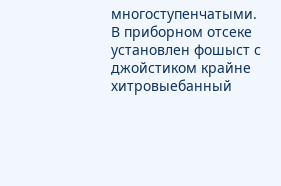многоступенчатыми. В приборном отсеке установлен фошыст с джойстиком крайне хитровыебанный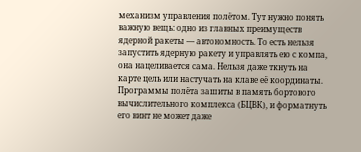механизм управления полётом. Тут нужно понять важную вещь: одно из главных преимуществ ядерной ракеты — автономность. То есть нельзя запустить ядерную ракету и управлять ею с компа, она нацеливается сама. Нельзя даже ткнуть на карте цель или настучать на клаве её координаты. Программы полёта зашиты в память бортового вычислительного комплекса (БЦВК), и форматнуть его винт не может даже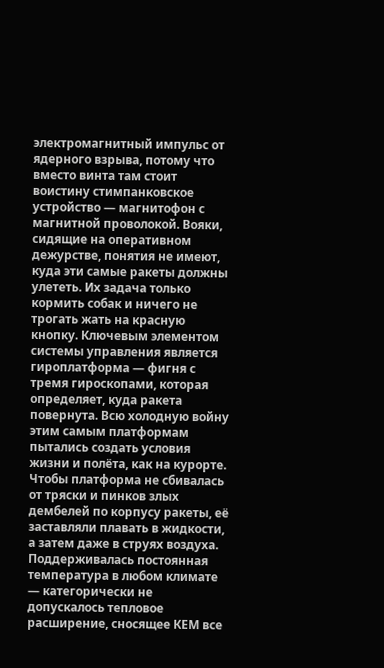электромагнитный импульс от ядерного взрыва, потому что вместо винта там стоит воистину стимпанковское устройство — магнитофон с магнитной проволокой. Вояки, сидящие на оперативном дежурстве, понятия не имеют, куда эти самые ракеты должны улететь. Их задача только кормить собак и ничего не трогать жать на красную кнопку. Ключевым элементом системы управления является гироплатформа — фигня с тремя гироскопами, которая определяет, куда ракета повернута. Всю холодную войну этим самым платформам пытались создать условия жизни и полёта, как на курорте. Чтобы платформа не сбивалась от тряски и пинков злых дембелей по корпусу ракеты, её заставляли плавать в жидкости, а затем даже в струях воздуха. Поддерживалась постоянная температура в любом климате — категорически не допускалось тепловое расширение, сносящее КЕМ все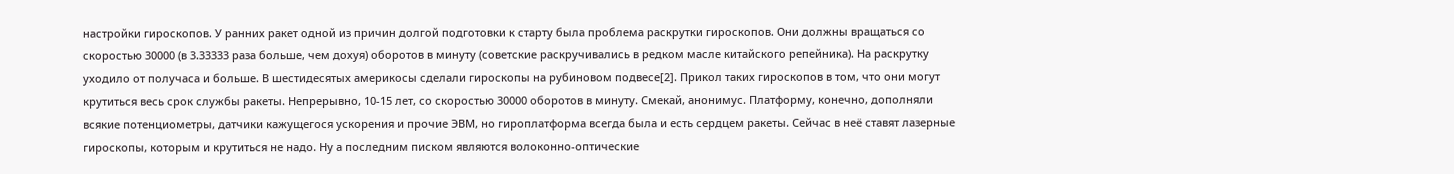настройки гироскопов. У ранних ракет одной из причин долгой подготовки к старту была проблема раскрутки гироскопов. Они должны вращаться со скоростью 30000 (в 3.33333 раза больше, чем дохуя) оборотов в минуту (советские раскручивались в редком масле китайского репейника). На раскрутку уходило от получаса и больше. В шестидесятых америкосы сделали гироскопы на рубиновом подвесе[2]. Прикол таких гироскопов в том, что они могут крутиться весь срок службы ракеты. Непрерывно, 10-15 лет, со скоростью 30000 оборотов в минуту. Смекай, анонимус. Платформу, конечно, дополняли всякие потенциометры, датчики кажущегося ускорения и прочие ЭВМ, но гироплатформа всегда была и есть сердцем ракеты. Сейчас в неё ставят лазерные гироскопы, которым и крутиться не надо. Ну а последним писком являются волоконно-оптические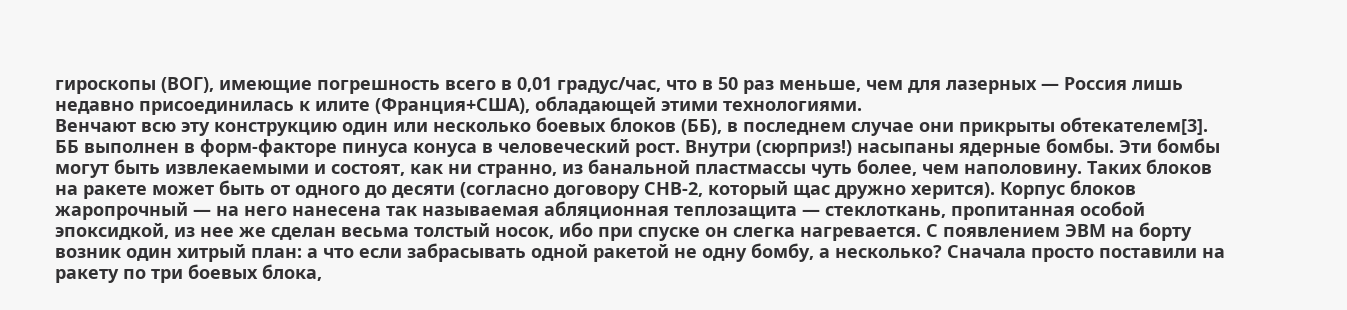гироскопы (ВОГ), имеющие погрешность всего в 0,01 градус/час, что в 50 раз меньше, чем для лазерных — Россия лишь недавно присоединилась к илите (Франция+США), обладающей этими технологиями.
Венчают всю эту конструкцию один или несколько боевых блоков (ББ), в последнем случае они прикрыты обтекателем[3]. ББ выполнен в форм-факторе пинуса конуса в человеческий рост. Внутри (сюрприз!) насыпаны ядерные бомбы. Эти бомбы могут быть извлекаемыми и состоят, как ни странно, из банальной пластмассы чуть более, чем наполовину. Таких блоков на ракете может быть от одного до десяти (согласно договору СНВ-2, который щас дружно херится). Корпус блоков жаропрочный — на него нанесена так называемая абляционная теплозащита — стеклоткань, пропитанная особой эпоксидкой, из нее же сделан весьма толстый носок, ибо при спуске он слегка нагревается. С появлением ЭВМ на борту возник один хитрый план: а что если забрасывать одной ракетой не одну бомбу, а несколько? Сначала просто поставили на ракету по три боевых блока,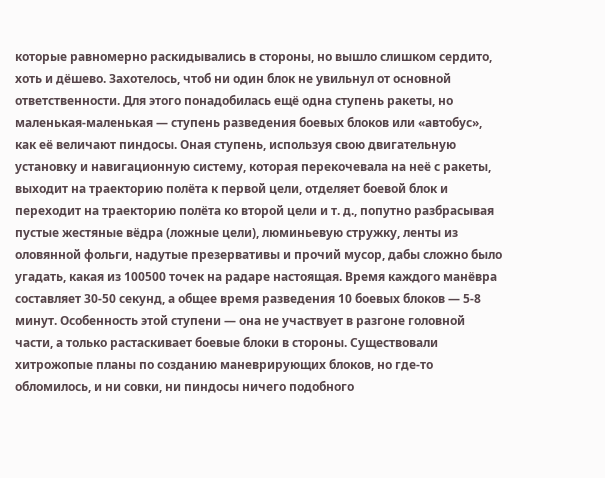которые равномерно раскидывались в стороны, но вышло слишком сердито, хоть и дёшево. Захотелось, чтоб ни один блок не увильнул от основной ответственности. Для этого понадобилась ещё одна ступень ракеты, но маленькая-маленькая — ступень разведения боевых блоков или «автобус», как её величают пиндосы. Оная ступень, используя свою двигательную установку и навигационную систему, которая перекочевала на неё с ракеты, выходит на траекторию полёта к первой цели, отделяет боевой блок и переходит на траекторию полёта ко второй цели и т. д., попутно разбрасывая пустые жестяные вёдра (ложные цели), люминьевую стружку, ленты из оловянной фольги, надутые презервативы и прочий мусор, дабы сложно было угадать, какая из 100500 точек на радаре настоящая. Время каждого манёвра составляет 30-50 секунд, а общее время разведения 10 боевых блоков — 5-8 минут. Особенность этой ступени — она не участвует в разгоне головной части, а только растаскивает боевые блоки в стороны. Существовали хитрожопые планы по созданию маневрирующих блоков, но где-то обломилось, и ни совки, ни пиндосы ничего подобного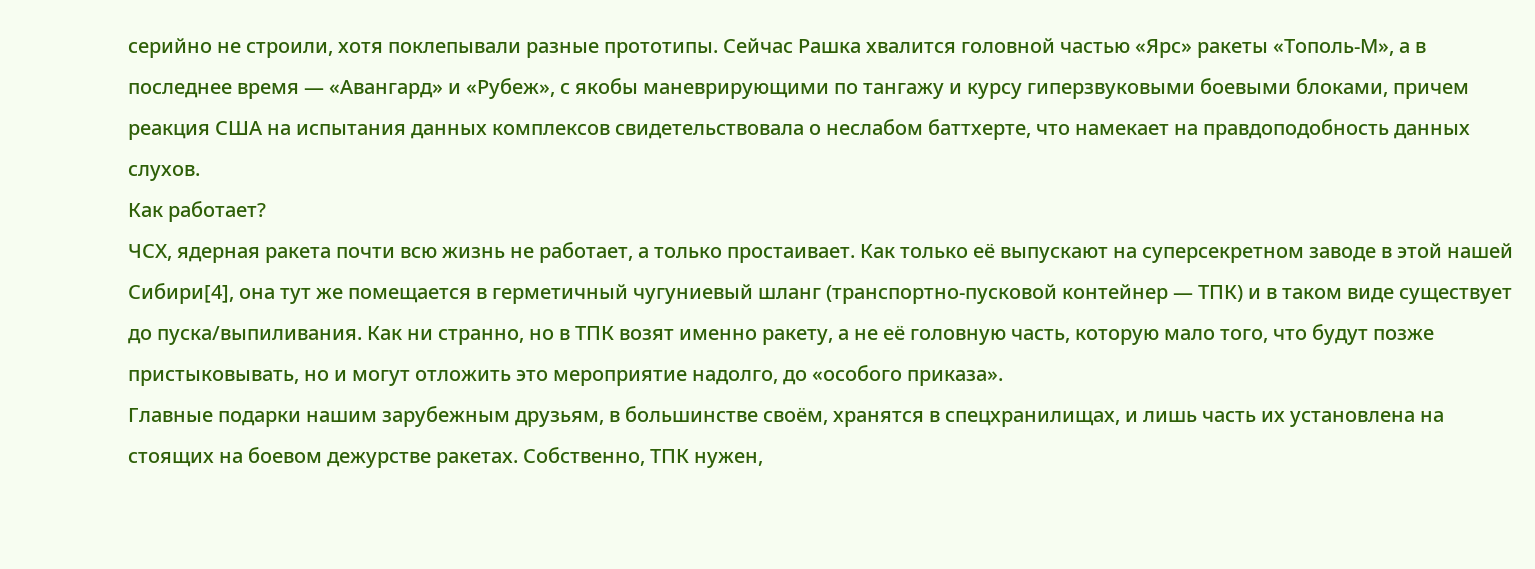серийно не строили, хотя поклепывали разные прототипы. Сейчас Рашка хвалится головной частью «Ярс» ракеты «Тополь-М», а в последнее время — «Авангард» и «Рубеж», с якобы маневрирующими по тангажу и курсу гиперзвуковыми боевыми блоками, причем реакция США на испытания данных комплексов свидетельствовала о неслабом баттхерте, что намекает на правдоподобность данных слухов.
Как работает?
ЧСХ, ядерная ракета почти всю жизнь не работает, а только простаивает. Как только её выпускают на суперсекретном заводе в этой нашей Сибири[4], она тут же помещается в герметичный чугуниевый шланг (транспортно-пусковой контейнер — ТПК) и в таком виде существует до пуска/выпиливания. Как ни странно, но в ТПК возят именно ракету, а не её головную часть, которую мало того, что будут позже пристыковывать, но и могут отложить это мероприятие надолго, до «особого приказа».
Главные подарки нашим зарубежным друзьям, в большинстве своём, хранятся в спецхранилищах, и лишь часть их установлена на стоящих на боевом дежурстве ракетах. Собственно, ТПК нужен,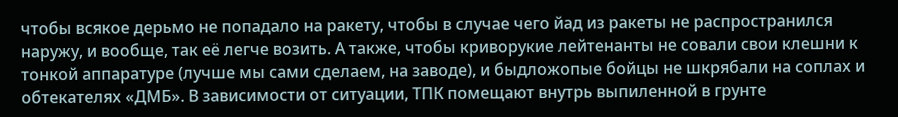чтобы всякое дерьмо не попадало на ракету, чтобы в случае чего йад из ракеты не распространился наружу, и вообще, так её легче возить. А также, чтобы криворукие лейтенанты не совали свои клешни к тонкой аппаратуре (лучше мы сами сделаем, на заводе), и быдложопые бойцы не шкрябали на соплах и обтекателях «ДМБ». В зависимости от ситуации, ТПК помещают внутрь выпиленной в грунте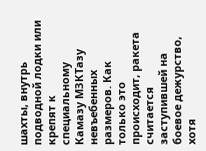шахты, внутрь подводной лодки или крепят к специальному Камазу МЗКТазу невъебенных размеров. Как только это происходит, ракета считается заступившей на боевое дежурство, хотя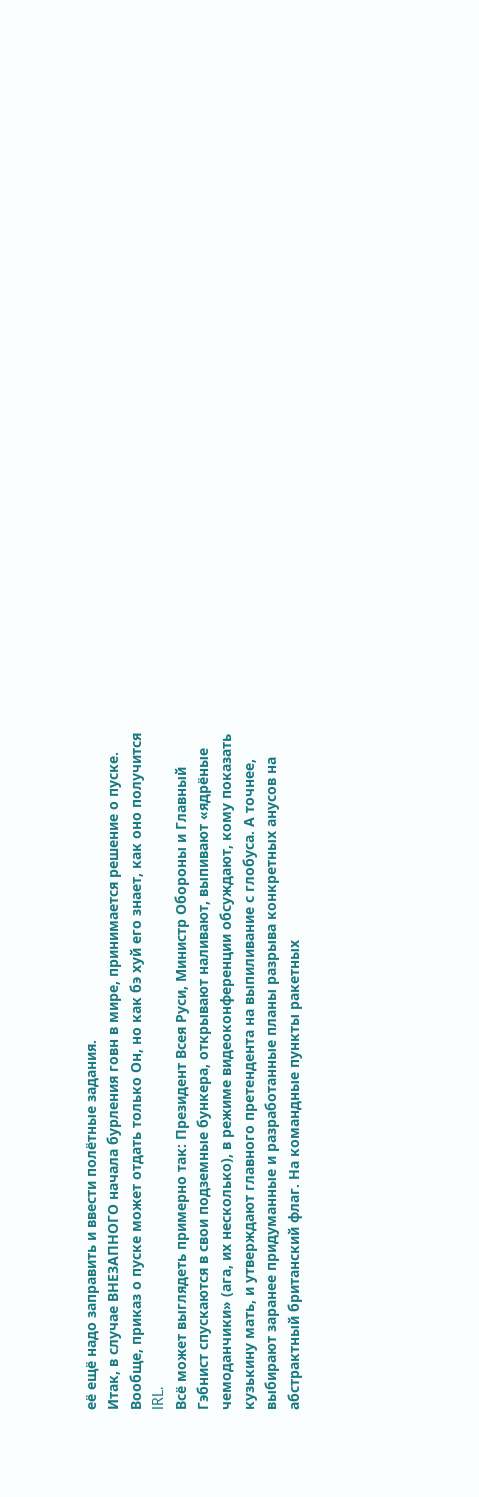её ещё надо заправить и ввести полётные задания.
Итак, в случае ВНЕЗАПНОГО начала бурления говн в мире, принимается решение о пуске. Вообще, приказ о пуске может отдать только Он, но как бэ хуй его знает, как оно получится IRL.
Всё может выглядеть примерно так: Президент Всея Руси, Министр Обороны и Главный Гэбнист спускаются в свои подземные бункера, открывают наливают, выпивают «ядрёные чемоданчики» (ага, их несколько), в режиме видеоконференции обсуждают, кому показать кузькину мать, и утверждают главного претендента на выпиливание с глобуса. А точнее, выбирают заранее придуманные и разработанные планы разрыва конкретных анусов на абстрактный британский флаг. На командные пункты ракетных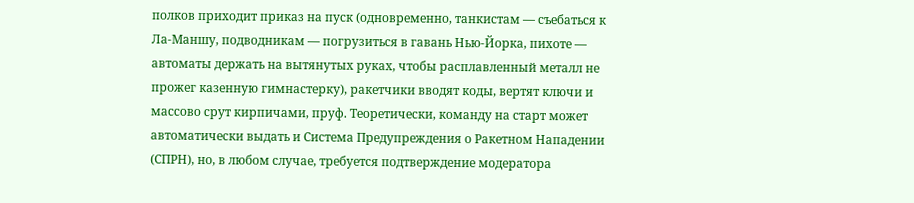полков приходит приказ на пуск (одновременно, танкистам — съебаться к Ла-Маншу, подводникам — погрузиться в гавань Нью-Йорка, пихоте — автоматы держать на вытянутых руках, чтобы расплавленный металл не прожег казенную гимнастерку), ракетчики вводят коды, вертят ключи и массово срут кирпичами, пруф. Теоретически, команду на старт может автоматически выдать и Система Предупреждения о Ракетном Нападении (СПРН), но, в любом случае, требуется подтверждение модератора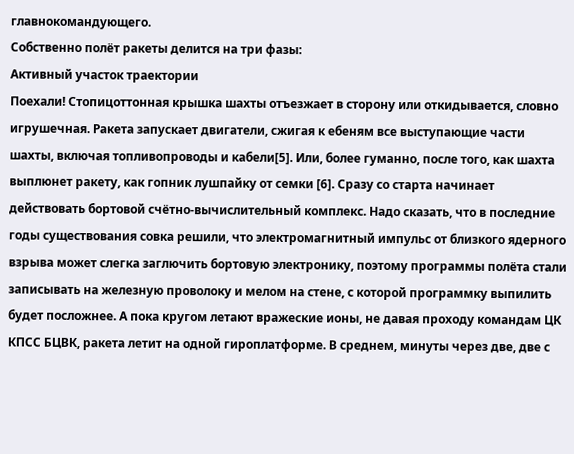главнокомандующего.
Собственно полёт ракеты делится на три фазы:
Активный участок траектории
Поехали! Стопицоттонная крышка шахты отъезжает в сторону или откидывается, словно игрушечная. Ракета запускает двигатели, сжигая к ебеням все выступающие части шахты, включая топливопроводы и кабели[5]. Или, более гуманно, после того, как шахта выплюнет ракету, как гопник лушпайку от семки [6]. Сразу со старта начинает действовать бортовой счётно-вычислительный комплекс. Надо сказать, что в последние годы существования совка решили, что электромагнитный импульс от близкого ядерного взрыва может слегка заглючить бортовую электронику, поэтому программы полёта стали записывать на железную проволоку и мелом на стене, с которой программку выпилить будет посложнее. А пока кругом летают вражеские ионы, не давая проходу командам ЦК КПСС БЦВК, ракета летит на одной гироплатформе. В среднем, минуты через две, две с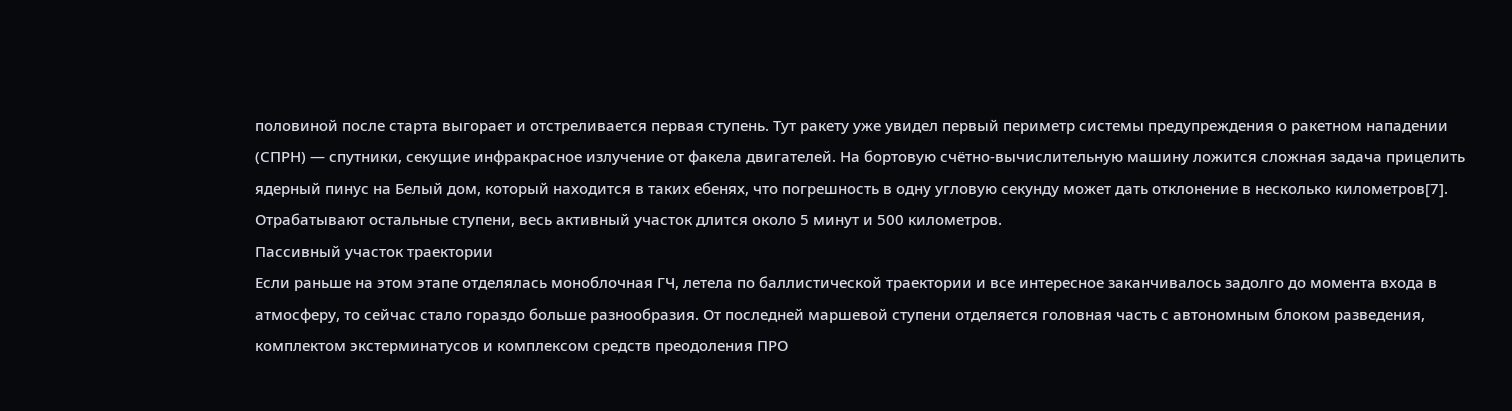половиной после старта выгорает и отстреливается первая ступень. Тут ракету уже увидел первый периметр системы предупреждения о ракетном нападении (СПРН) — спутники, секущие инфракрасное излучение от факела двигателей. На бортовую счётно-вычислительную машину ложится сложная задача прицелить ядерный пинус на Белый дом, который находится в таких ебенях, что погрешность в одну угловую секунду может дать отклонение в несколько километров[7]. Отрабатывают остальные ступени, весь активный участок длится около 5 минут и 500 километров.
Пассивный участок траектории
Если раньше на этом этапе отделялась моноблочная ГЧ, летела по баллистической траектории и все интересное заканчивалось задолго до момента входа в атмосферу, то сейчас стало гораздо больше разнообразия. От последней маршевой ступени отделяется головная часть с автономным блоком разведения, комплектом экстерминатусов и комплексом средств преодоления ПРО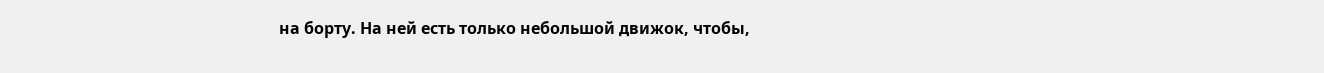на борту. На ней есть только небольшой движок, чтобы,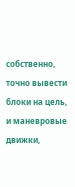собственно, точно вывести блоки на цель, и маневровые движки,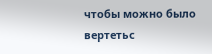чтобы можно было вертетьс